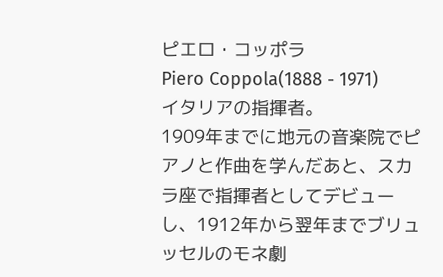ピエロ・コッポラ
Piero Coppola(1888 - 1971)
イタリアの指揮者。
1909年までに地元の音楽院でピアノと作曲を学んだあと、スカラ座で指揮者としてデビューし、1912年から翌年までブリュッセルのモネ劇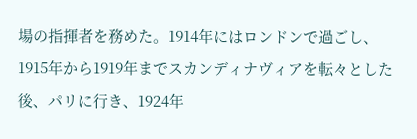場の指揮者を務めた。1914年にはロンドンで過ごし、1915年から1919年までスカンディナヴィアを転々とした後、パリに行き、1924年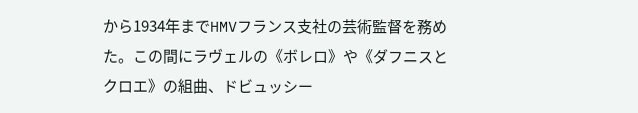から1934年までHMVフランス支社の芸術監督を務めた。この間にラヴェルの《ボレロ》や《ダフニスとクロエ》の組曲、ドビュッシー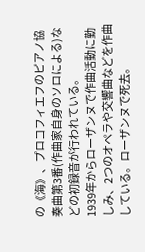の《海》、プロコフィエフのピアノ協奏曲第3番(作曲家自身のソロによる)などの初録音が行われている。
1939年からローザンヌで作曲活動に勤しみ、2つのオペラや交響曲などを作曲している。ローザンヌで死去。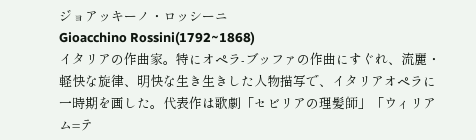ジョアッキーノ・ロッシーニ
Gioacchino Rossini(1792~1868)
イタリアの作曲家。特にオペラ‐ブッファの作曲にすぐれ、流麗・軽快な旋律、明快な生き生きした人物描写で、イタリアオペラに一時期を画した。代表作は歌劇「セビリアの理髪師」「ウィリアム=テ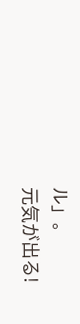ル」。
元気が出る!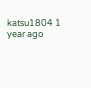katsu1804 1 year ago